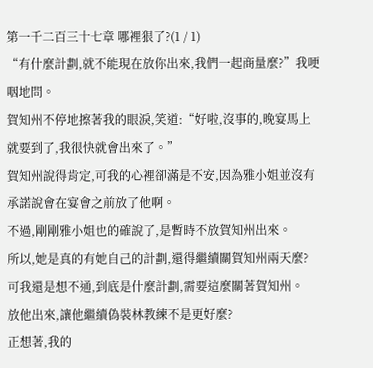第一千二百三十七章 哪裡狠了?(1 / 1)
“有什麼計劃,就不能現在放你出來,我們一起商量麼?”我哽咽地問。
賀知州不停地擦著我的眼淚,笑道:“好啦,沒事的,晚宴馬上就要到了,我很快就會出來了。”
賀知州說得肯定,可我的心裡卻滿是不安,因為雅小姐並沒有承諾說會在宴會之前放了他啊。
不過,剛剛雅小姐也的確說了,是暫時不放賀知州出來。
所以,她是真的有她自己的計劃,還得繼續關賀知州兩天麼?
可我還是想不通,到底是什麼計劃,需要這麼關著賀知州。
放他出來,讓他繼續偽裝林教練不是更好麼?
正想著,我的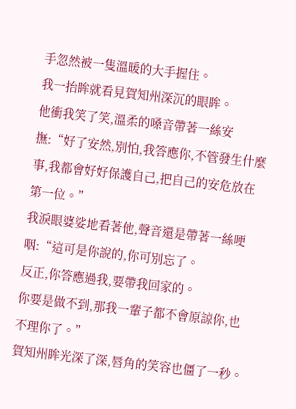手忽然被一隻溫暖的大手握住。
我一抬眸就看見賀知州深沉的眼眸。
他衝我笑了笑,溫柔的嗓音帶著一絲安撫:“好了安然,別怕,我答應你,不管發生什麼事,我都會好好保護自己,把自己的安危放在第一位。”
我淚眼婆娑地看著他,聲音還是帶著一絲哽咽:“這可是你說的,你可別忘了。
反正,你答應過我,要帶我回家的。
你要是做不到,那我一輩子都不會原諒你,也不理你了。”
賀知州眸光深了深,唇角的笑容也僵了一秒。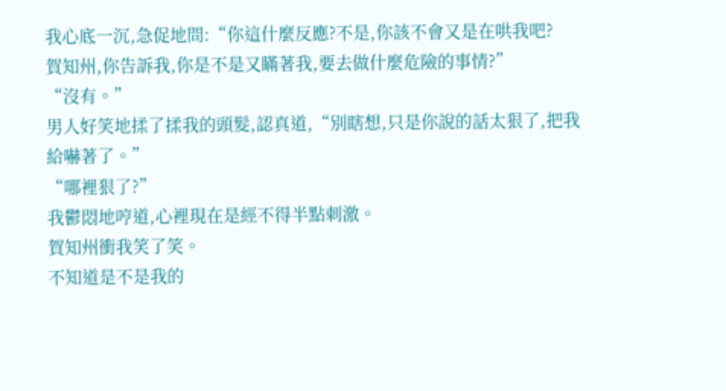我心底一沉,急促地問:“你這什麼反應?不是,你該不會又是在哄我吧?
賀知州,你告訴我,你是不是又瞞著我,要去做什麼危險的事情?”
“沒有。”
男人好笑地揉了揉我的頭髮,認真道,“別瞎想,只是你說的話太狠了,把我給嚇著了。”
“哪裡狠了?”
我鬱悶地哼道,心裡現在是經不得半點刺激。
賀知州衝我笑了笑。
不知道是不是我的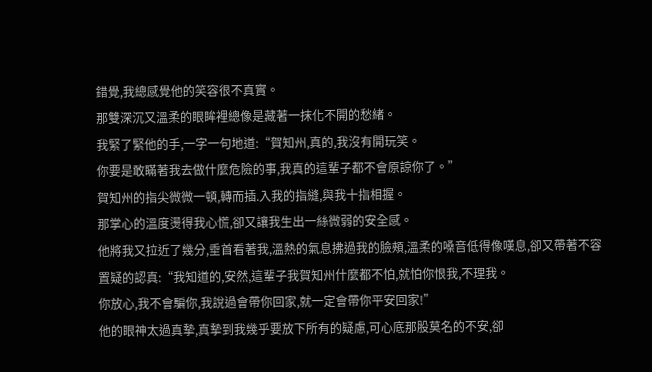錯覺,我總感覺他的笑容很不真實。
那雙深沉又溫柔的眼眸裡總像是藏著一抹化不開的愁緒。
我緊了緊他的手,一字一句地道:“賀知州,真的,我沒有開玩笑。
你要是敢瞞著我去做什麼危險的事,我真的這輩子都不會原諒你了。”
賀知州的指尖微微一頓,轉而插.入我的指縫,與我十指相握。
那掌心的溫度燙得我心慌,卻又讓我生出一絲微弱的安全感。
他將我又拉近了幾分,垂首看著我,溫熱的氣息拂過我的臉頰,溫柔的嗓音低得像嘆息,卻又帶著不容置疑的認真:“我知道的,安然,這輩子我賀知州什麼都不怕,就怕你恨我,不理我。
你放心,我不會騙你,我說過會帶你回家,就一定會帶你平安回家!”
他的眼神太過真摯,真摯到我幾乎要放下所有的疑慮,可心底那股莫名的不安,卻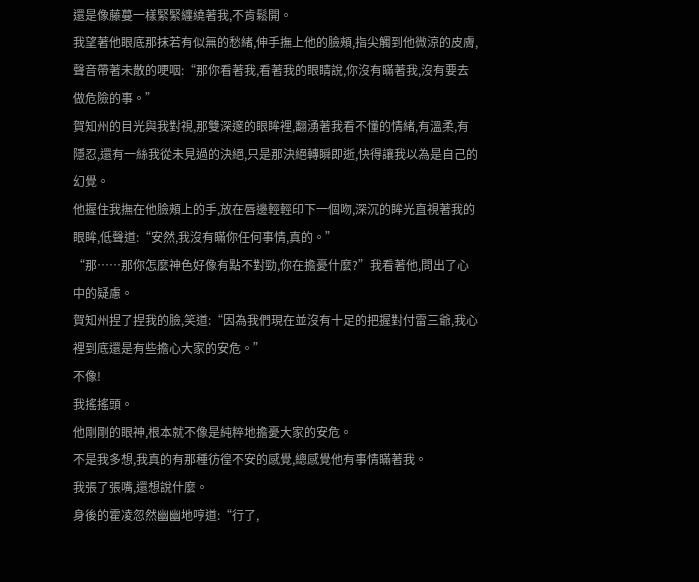還是像藤蔓一樣緊緊纏繞著我,不肯鬆開。
我望著他眼底那抹若有似無的愁緒,伸手撫上他的臉頰,指尖觸到他微涼的皮膚,聲音帶著未散的哽咽:“那你看著我,看著我的眼睛說,你沒有瞞著我,沒有要去做危險的事。”
賀知州的目光與我對視,那雙深邃的眼眸裡,翻湧著我看不懂的情緒,有溫柔,有隱忍,還有一絲我從未見過的決絕,只是那決絕轉瞬即逝,快得讓我以為是自己的幻覺。
他握住我撫在他臉頰上的手,放在唇邊輕輕印下一個吻,深沉的眸光直視著我的眼眸,低聲道:“安然,我沒有瞞你任何事情,真的。”
“那……那你怎麼神色好像有點不對勁,你在擔憂什麼?”我看著他,問出了心中的疑慮。
賀知州捏了捏我的臉,笑道:“因為我們現在並沒有十足的把握對付雷三爺,我心裡到底還是有些擔心大家的安危。”
不像!
我搖搖頭。
他剛剛的眼神,根本就不像是純粹地擔憂大家的安危。
不是我多想,我真的有那種彷徨不安的感覺,總感覺他有事情瞞著我。
我張了張嘴,還想說什麼。
身後的霍凌忽然幽幽地哼道:“行了,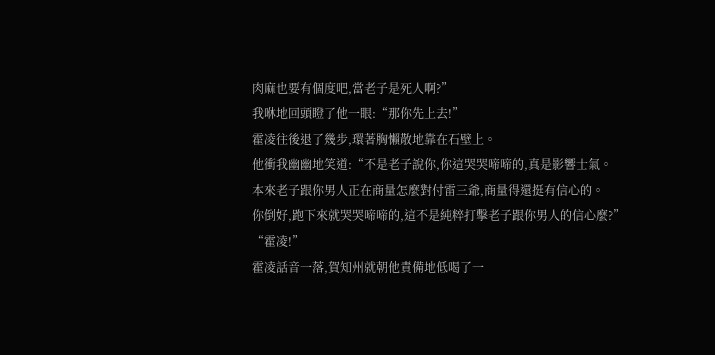肉麻也要有個度吧,當老子是死人啊?”
我咻地回頭瞪了他一眼:“那你先上去!”
霍凌往後退了幾步,環著胸懶散地靠在石壁上。
他衝我幽幽地笑道:“不是老子說你,你這哭哭啼啼的,真是影響士氣。
本來老子跟你男人正在商量怎麼對付雷三爺,商量得還挺有信心的。
你倒好,跑下來就哭哭啼啼的,這不是純粹打擊老子跟你男人的信心麼?”
“霍凌!”
霍凌話音一落,賀知州就朝他責備地低喝了一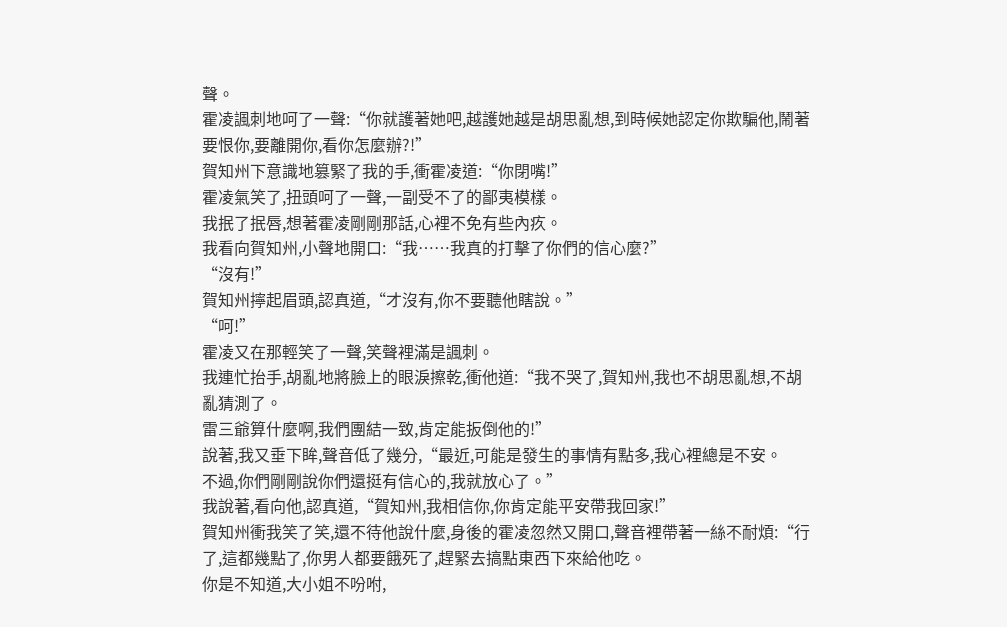聲。
霍凌諷刺地呵了一聲:“你就護著她吧,越護她越是胡思亂想,到時候她認定你欺騙他,鬧著要恨你,要離開你,看你怎麼辦?!”
賀知州下意識地篡緊了我的手,衝霍凌道:“你閉嘴!”
霍凌氣笑了,扭頭呵了一聲,一副受不了的鄙夷模樣。
我抿了抿唇,想著霍凌剛剛那話,心裡不免有些內疚。
我看向賀知州,小聲地開口:“我……我真的打擊了你們的信心麼?”
“沒有!”
賀知州擰起眉頭,認真道,“才沒有,你不要聽他瞎說。”
“呵!”
霍凌又在那輕笑了一聲,笑聲裡滿是諷刺。
我連忙抬手,胡亂地將臉上的眼淚擦乾,衝他道:“我不哭了,賀知州,我也不胡思亂想,不胡亂猜測了。
雷三爺算什麼啊,我們團結一致,肯定能扳倒他的!”
說著,我又垂下眸,聲音低了幾分,“最近,可能是發生的事情有點多,我心裡總是不安。
不過,你們剛剛說你們還挺有信心的,我就放心了。”
我說著,看向他,認真道,“賀知州,我相信你,你肯定能平安帶我回家!”
賀知州衝我笑了笑,還不待他說什麼,身後的霍凌忽然又開口,聲音裡帶著一絲不耐煩:“行了,這都幾點了,你男人都要餓死了,趕緊去搞點東西下來給他吃。
你是不知道,大小姐不吩咐,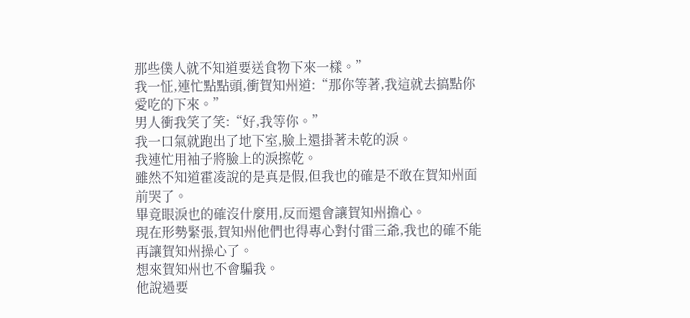那些僕人就不知道要送食物下來一樣。”
我一怔,連忙點點頭,衝賀知州道:“那你等著,我這就去搞點你愛吃的下來。”
男人衝我笑了笑:“好,我等你。”
我一口氣就跑出了地下室,臉上還掛著未乾的淚。
我連忙用袖子將臉上的淚擦乾。
雖然不知道霍凌說的是真是假,但我也的確是不敢在賀知州面前哭了。
畢竟眼淚也的確沒什麼用,反而還會讓賀知州擔心。
現在形勢緊張,賀知州他們也得專心對付雷三爺,我也的確不能再讓賀知州操心了。
想來賀知州也不會騙我。
他說過要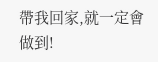帶我回家,就一定會做到!